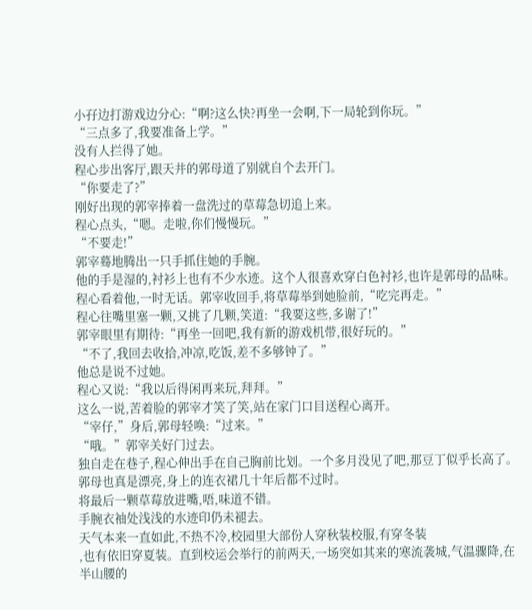小孖边打游戏边分心:“啊?这么快?再坐一会啊,下一局轮到你玩。”
“三点多了,我要准备上学。”
没有人拦得了她。
程心步出客厅,跟天井的郭母道了别就自个去开门。
“你要走了?”
刚好出现的郭宰捧着一盘洗过的草莓急切追上来。
程心点头,“嗯。走啦,你们慢慢玩。”
“不要走!”
郭宰蓦地腾出一只手抓住她的手腕。
他的手是湿的,衬衫上也有不少水迹。这个人很喜欢穿白色衬衫,也许是郭母的品味。
程心看着他,一时无话。郭宰收回手,将草莓举到她脸前,“吃完再走。”
程心往嘴里塞一颗,又挑了几颗,笑道:“我要这些,多谢了!”
郭宰眼里有期待:“再坐一回吧,我有新的游戏机带,很好玩的。”
“不了,我回去收拾,冲凉,吃饭,差不多够钟了。”
他总是说不过她。
程心又说:“我以后得闲再来玩,拜拜。”
这么一说,苦着脸的郭宰才笑了笑,站在家门口目送程心离开。
“宰仔,”身后,郭母轻唤:“过来。”
“哦。”郭宰关好门过去。
独自走在巷子,程心伸出手在自己胸前比划。一个多月没见了吧,那豆丁似乎长高了。郭母也真是漂亮,身上的连衣裙几十年后都不过时。
将最后一颗草莓放进嘴,唔,味道不错。
手腕衣袖处浅浅的水迹印仍未褪去。
天气本来一直如此,不热不冷,校园里大部份人穿秋装校服,有穿冬装
,也有依旧穿夏装。直到校运会举行的前两天,一场突如其来的寒流袭城,气温骤降,在半山腰的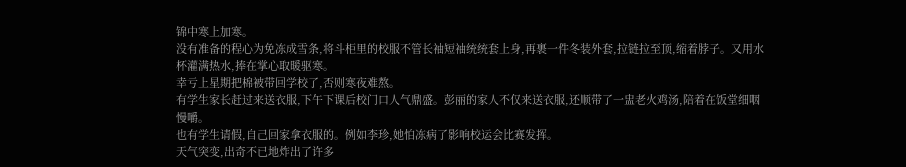锦中寒上加寒。
没有准备的程心为免冻成雪条,将斗柜里的校服不管长袖短袖统统套上身,再裹一件冬装外套,拉链拉至顶,缩着脖子。又用水杯灌满热水,捧在掌心取暖驱寒。
幸亏上星期把棉被带回学校了,否则寒夜难熬。
有学生家长赶过来送衣服,下午下课后校门口人气鼎盛。彭丽的家人不仅来送衣服,还顺带了一盅老火鸡汤,陪着在饭堂细咽慢嚼。
也有学生请假,自己回家拿衣服的。例如李珍,她怕冻病了影响校运会比赛发挥。
天气突变,出奇不已地炸出了许多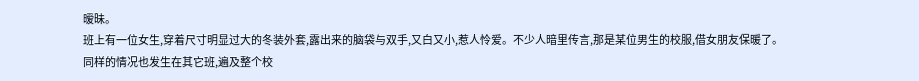暧昧。
班上有一位女生,穿着尺寸明显过大的冬装外套,露出来的脑袋与双手,又白又小,惹人怜爱。不少人暗里传言,那是某位男生的校服,借女朋友保暖了。
同样的情况也发生在其它班,遍及整个校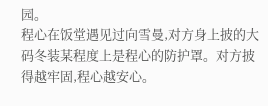园。
程心在饭堂遇见过向雪曼,对方身上披的大码冬装某程度上是程心的防护罩。对方披得越牢固,程心越安心。